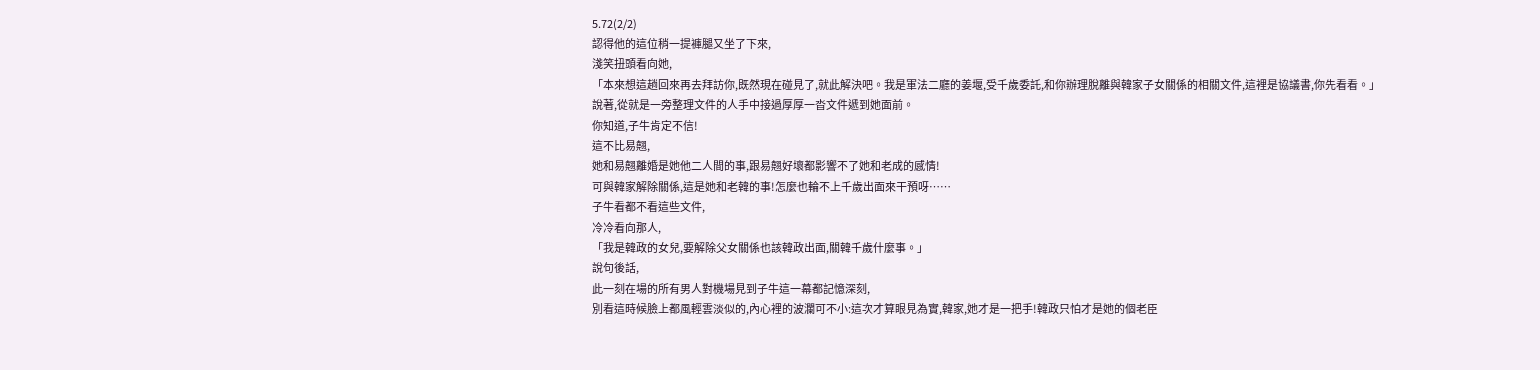5.72(2/2)
認得他的這位稍一提褲腿又坐了下來,
淺笑扭頭看向她,
「本來想這趟回來再去拜訪你,既然現在碰見了,就此解決吧。我是軍法二廳的姜堰,受千歲委託,和你辦理脫離與韓家子女關係的相關文件,這裡是協議書,你先看看。」
說著,從就是一旁整理文件的人手中接過厚厚一沓文件遞到她面前。
你知道,子牛肯定不信!
這不比易翹,
她和易翹離婚是她他二人間的事,跟易翹好壞都影響不了她和老成的感情!
可與韓家解除關係,這是她和老韓的事!怎麼也輪不上千歲出面來干預呀……
子牛看都不看這些文件,
冷冷看向那人,
「我是韓政的女兒,要解除父女關係也該韓政出面,關韓千歲什麼事。」
說句後話,
此一刻在場的所有男人對機場見到子牛這一幕都記憶深刻,
別看這時候臉上都風輕雲淡似的,內心裡的波瀾可不小:這次才算眼見為實,韓家,她才是一把手!韓政只怕才是她的個老臣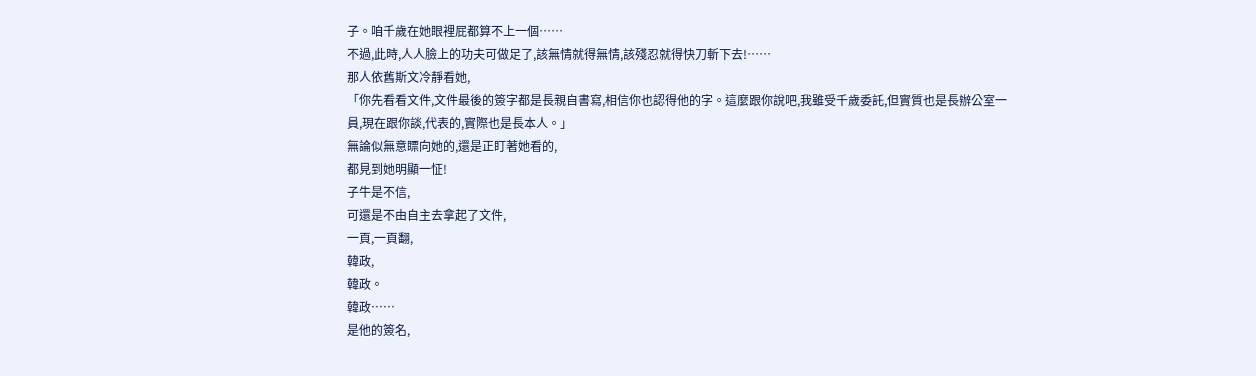子。咱千歲在她眼裡屁都算不上一個……
不過,此時,人人臉上的功夫可做足了,該無情就得無情,該殘忍就得快刀斬下去!……
那人依舊斯文冷靜看她,
「你先看看文件,文件最後的簽字都是長親自書寫,相信你也認得他的字。這麼跟你說吧,我雖受千歲委託,但實質也是長辦公室一員,現在跟你談,代表的,實際也是長本人。」
無論似無意瞟向她的,還是正盯著她看的,
都見到她明顯一怔!
子牛是不信,
可還是不由自主去拿起了文件,
一頁,一頁翻,
韓政,
韓政。
韓政……
是他的簽名,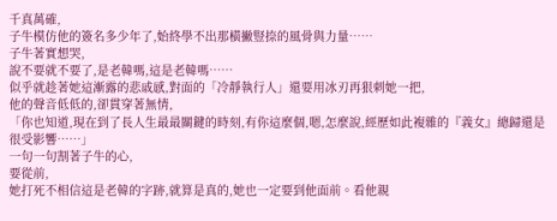千真萬確,
子牛模仿他的簽名多少年了,始終學不出那橫撇豎捺的風骨與力量……
子牛著實想哭,
說不要就不要了,是老韓嗎,這是老韓嗎……
似乎就趁著她這漸露的悲戚感,對面的「冷靜執行人」還要用冰刃再狠刺她一把,
他的聲音低低的,卻貫穿著無情,
「你也知道,現在到了長人生最最關鍵的時刻,有你這麼個,嗯,怎麼說,經歷如此複雜的『義女』總歸還是很受影響……」
一句一句割著子牛的心,
要從前,
她打死不相信這是老韓的字跡,就算是真的,她也一定要到他面前。看他親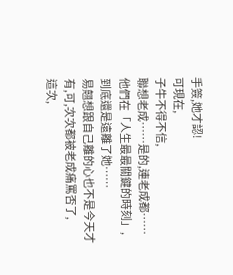手簽,她才認!
可現在,
子牛不得不信,
聯想老成……是的,連老成都……他們在「人生最最關鍵的時刻」,到底還是遠離了她……
易翹想跟自己離的心也不是今天才有,可,次次都被老成痛罵否了,
這次,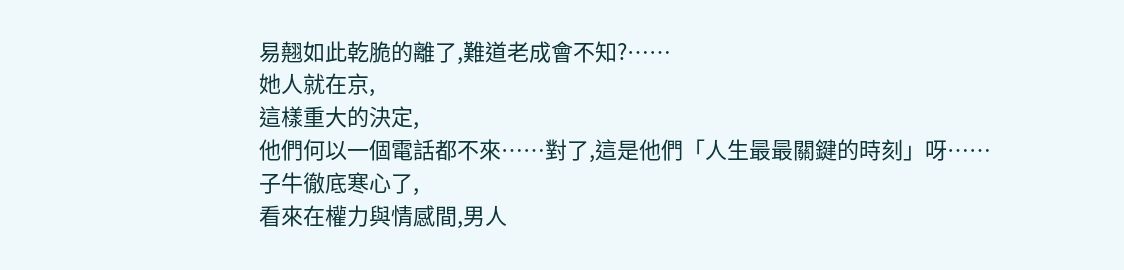易翹如此乾脆的離了,難道老成會不知?……
她人就在京,
這樣重大的決定,
他們何以一個電話都不來……對了,這是他們「人生最最關鍵的時刻」呀……
子牛徹底寒心了,
看來在權力與情感間,男人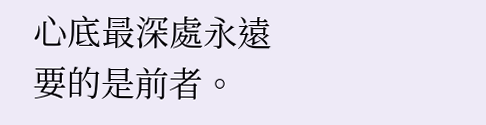心底最深處永遠要的是前者。